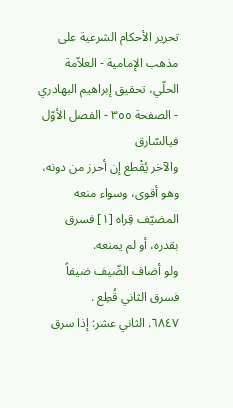تحرير الأحكام الشرعية على مذهب الإمامية - العلاّمة الحلّي، تحقيق إبراهيم البهادري - الصفحة ٣٥٥ - الفصل الأوّل فيالسّارق
والآخر يُقْطع إن أحرز من دونه، وهو أقوى، وسواء منعه المضيّف قِراه [١] فسرق بقدره، أو لم يمنعه.
ولو أضاف الضّيف ضيفاً فسرق الثاني قُطِع .
٦٨٤٧. الثاني عشر: إذا سرق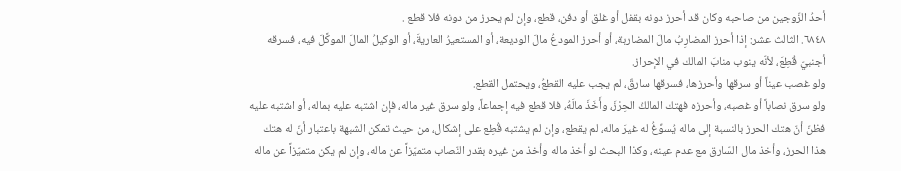أحدُ الزّوجين من صاحبه وكان قد أحرز دونه بقفل أو غلق أو دفن، قطع، وإن لم يحرز من دونه فلا قطع .
٦٨٤٨. الثالث عشر: إذا أحرز المضارِبُ مالَ المضاربة، أو أحرز المودعُ مالَ الوديعة، أو المستعيرُ العاريةَ، أو الوكيلُ المالَ الموكَّلَ فيه، فسرقه أجنبيّ قُطِعَ، لأنّه ينوب منابَ المالك في الإحراز.
ولو غصب عيناً أو سرقها وأحرزها، فسرقها سارقٌ، لم يجب عليه القطعُ، ويحتمل القطع.
ولو سرق نصاباً أو غصبه، وأحرزه فهتك المالكُ الحِرْزَ، وأَخَذَ مالَهُ، فلا قطع فيه إجماعاً، ولو سرق غير ماله، فإن اشتبه عليه بماله، أو اشتبه عليه فظنّ أنّ هتك الحرز بالنسبة إلى ماله يُسوِّغُ له غيرَ ماله، لم يقطع، وإن لم يشتبه قُطِع على إشكال، من حيث تمكن الشبهة باعتبار أنّ له هتك هذا الحرز، وأخذ مال السّارق مع عدم عينه، وكذا البحث لو أخذ ماله وأخذ من غيره بقدر النّصاب متميّزاً عن ماله، وإن لم يكن متميّزاً عن ماله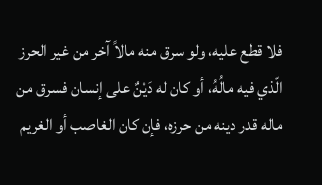فلا قطع عليه، ولو سرق منه مالاً آخر من غير الحرز الّذي فيه مالُهُ، أو كان له دَيْنٌ على إنسان فسرق من ماله قدر دينه من حرزه، فإن كان الغاصب أو الغريم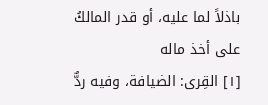باذلاً لما عليه، أو قدر المالكُ على أخذ ماله
[١] القِرى: الضيافة، وفيه ردٌّ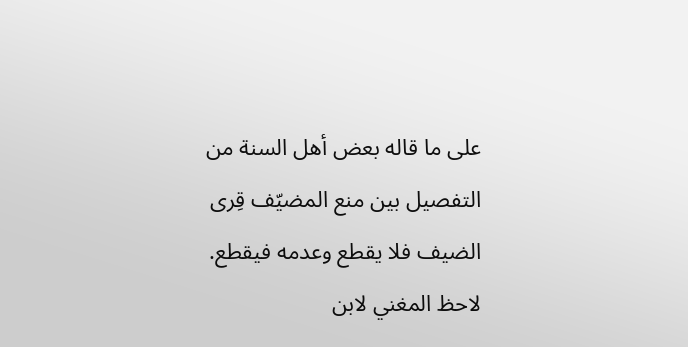على ما قاله بعض أهل السنة من التفصيل بين منع المضيّف قِرى الضيف فلا يقطع وعدمه فيقطع. لاحظ المغني لابن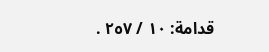قدامة: ١٠ / ٢٥٧ .